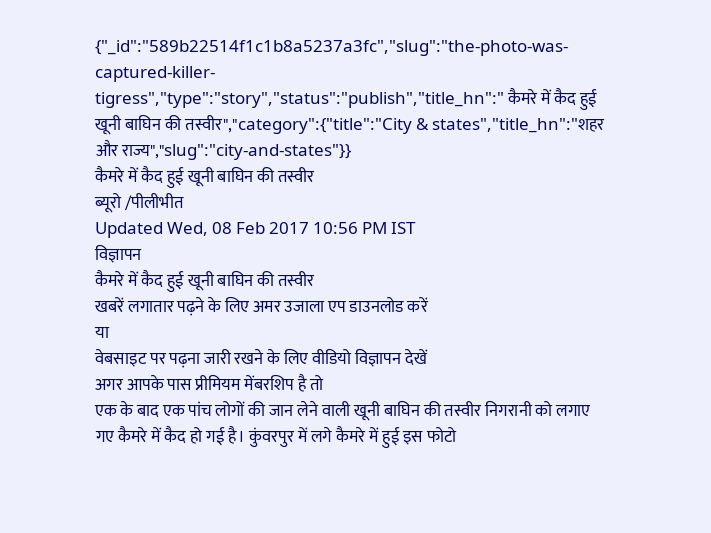{"_id":"589b22514f1c1b8a5237a3fc","slug":"the-photo-was-captured-killer-tigress","type":"story","status":"publish","title_hn":" कैमरे में कैद हुई खूनी बाघिन की तस्वीर","category":{"title":"City & states","title_hn":"शहर और राज्य","slug":"city-and-states"}}
कैमरे में कैद हुई खूनी बाघिन की तस्वीर
ब्यूरो /पीलीभीत
Updated Wed, 08 Feb 2017 10:56 PM IST
विज्ञापन
कैमरे में कैद हुई खूनी बाघिन की तस्वीर
खबरें लगातार पढ़ने के लिए अमर उजाला एप डाउनलोड करें
या
वेबसाइट पर पढ़ना जारी रखने के लिए वीडियो विज्ञापन देखें
अगर आपके पास प्रीमियम मेंबरशिप है तो
एक के बाद एक पांच लोगों की जान लेने वाली खूनी बाघिन की तस्वीर निगरानी को लगाए गए कैमरे में कैद हो गई है। कुंवरपुर में लगे कैमरे में हुई इस फोटो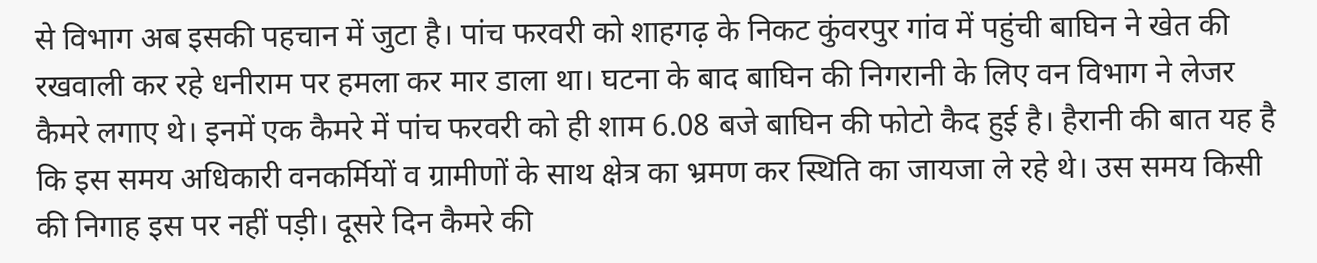से विभाग अब इसकी पहचान में जुटा है। पांच फरवरी को शाहगढ़ के निकट कुंवरपुर गांव में पहुंची बाघिन ने खेत की रखवाली कर रहे धनीराम पर हमला कर मार डाला था। घटना के बाद बाघिन की निगरानी के लिए वन विभाग ने लेजर कैमरे लगाए थे। इनमें एक कैमरे में पांच फरवरी को ही शाम 6.08 बजे बाघिन की फोटो कैद हुई है। हैरानी की बात यह है कि इस समय अधिकारी वनकर्मियों व ग्रामीणों के साथ क्षेत्र का भ्रमण कर स्थिति का जायजा ले रहे थे। उस समय किसी की निगाह इस पर नहीं पड़ी। दूसरे दिन कैमरे की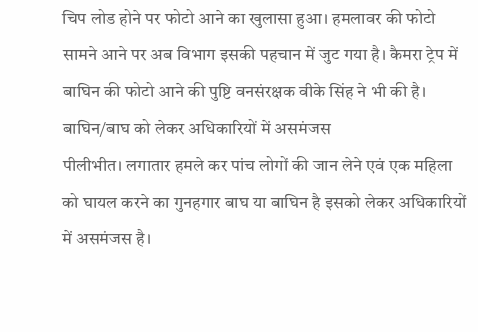चिप लोड होने पर फोटो आने का खुलासा हुआ। हमलावर की फोटो सामने आने पर अब विभाग इसकी पहचान में जुट गया है। कैमरा ट्रेप में बाघिन की फोटो आने की पुष्टि वनसंरक्षक वीके सिंह ने भी की है।
बाघिन/बाघ को लेकर अधिकारियों में असमंजस
पीलीभीत। लगातार हमले कर पांच लोगों की जान लेने एवं एक महिला को घायल करने का गुनहगार बाघ या बाघिन है इसको लेकर अधिकारियों में असमंजस है।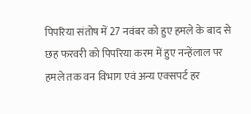पिपरिया संतोष में 27 नवंबर को हुए हमले के बाद से छह फरवरी को पिपरिया करम में हुए नन्हेंलाल पर हमले तक वन विभाग एवं अन्य एक्सपर्ट हर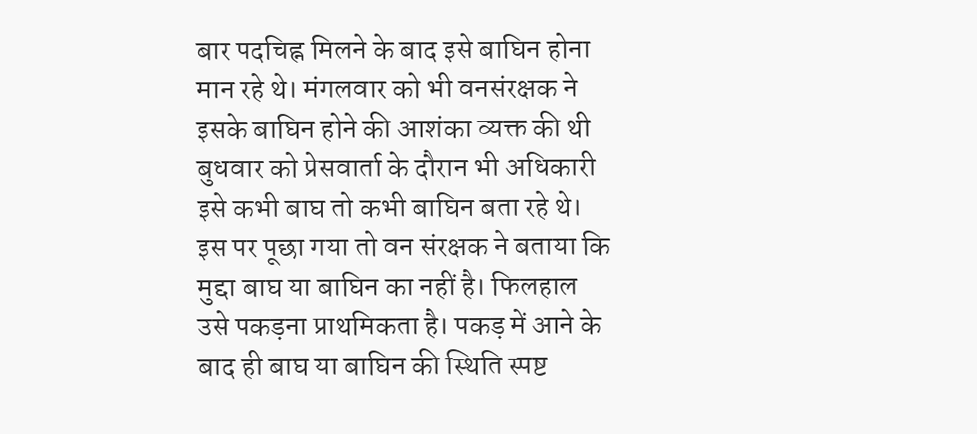बार पदचिह्न मिलने के बाद इसे बाघिन होना मान रहे थे। मंगलवार को भी वनसंरक्षक ने इसके बाघिन होने की आशंका व्यक्त की थी बुधवार को प्रेसवार्ता के दौरान भी अधिकारी इसे कभी बाघ तो कभी बाघिन बता रहे थे। इस पर पूछा गया तो वन संरक्षक ने बताया कि मुद्दा बाघ या बाघिन का नहीं है। फिलहाल उसे पकड़ना प्राथमिकता है। पकड़ में आने के बाद ही बाघ या बाघिन की स्थिति स्पष्ट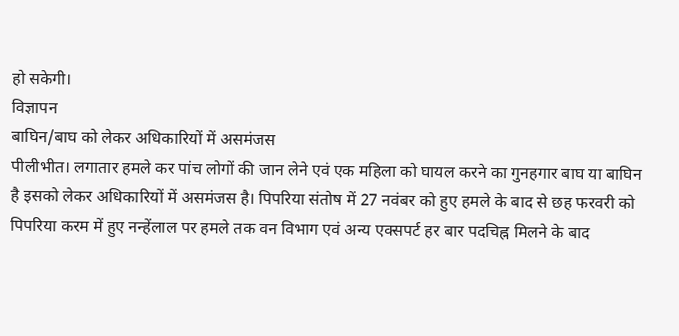हो सकेगी।
विज्ञापन
बाघिन/बाघ को लेकर अधिकारियों में असमंजस
पीलीभीत। लगातार हमले कर पांच लोगों की जान लेने एवं एक महिला को घायल करने का गुनहगार बाघ या बाघिन है इसको लेकर अधिकारियों में असमंजस है। पिपरिया संतोष में 27 नवंबर को हुए हमले के बाद से छह फरवरी को पिपरिया करम में हुए नन्हेंलाल पर हमले तक वन विभाग एवं अन्य एक्सपर्ट हर बार पदचिह्न मिलने के बाद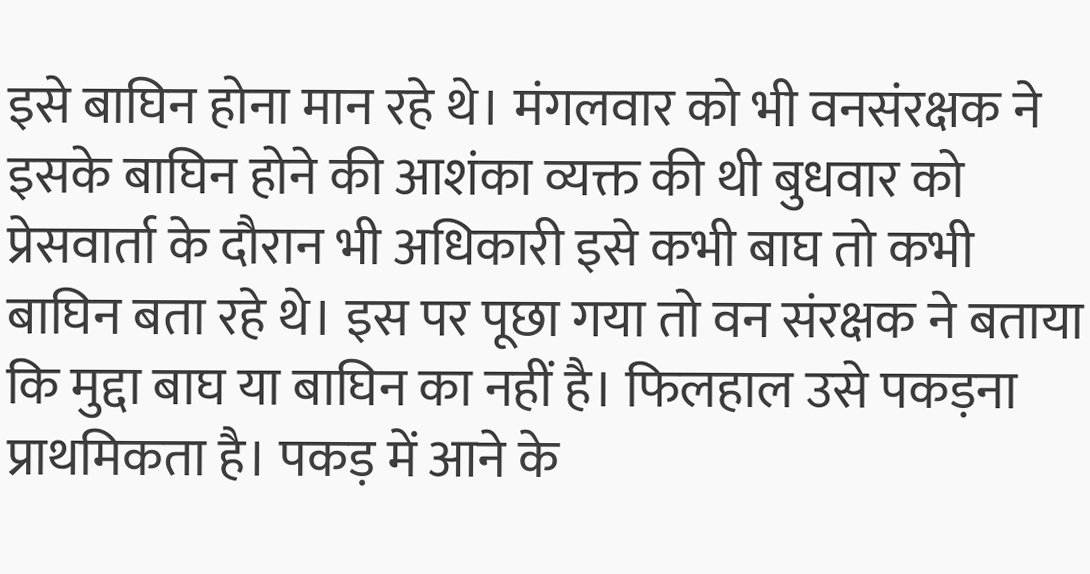इसे बाघिन होना मान रहे थे। मंगलवार को भी वनसंरक्षक ने इसके बाघिन होने की आशंका व्यक्त की थी बुधवार को प्रेसवार्ता के दौरान भी अधिकारी इसे कभी बाघ तो कभी बाघिन बता रहे थे। इस पर पूछा गया तो वन संरक्षक ने बताया कि मुद्दा बाघ या बाघिन का नहीं है। फिलहाल उसे पकड़ना प्राथमिकता है। पकड़ में आने के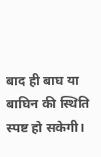बाद ही बाघ या बाघिन की स्थिति स्पष्ट हो सकेगी।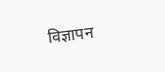विज्ञापन